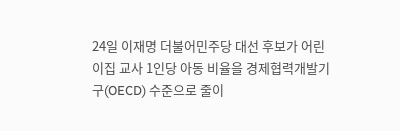24일 이재명 더불어민주당 대선 후보가 어린이집 교사 1인당 아동 비율을 경제협력개발기구(OECD) 수준으로 줄이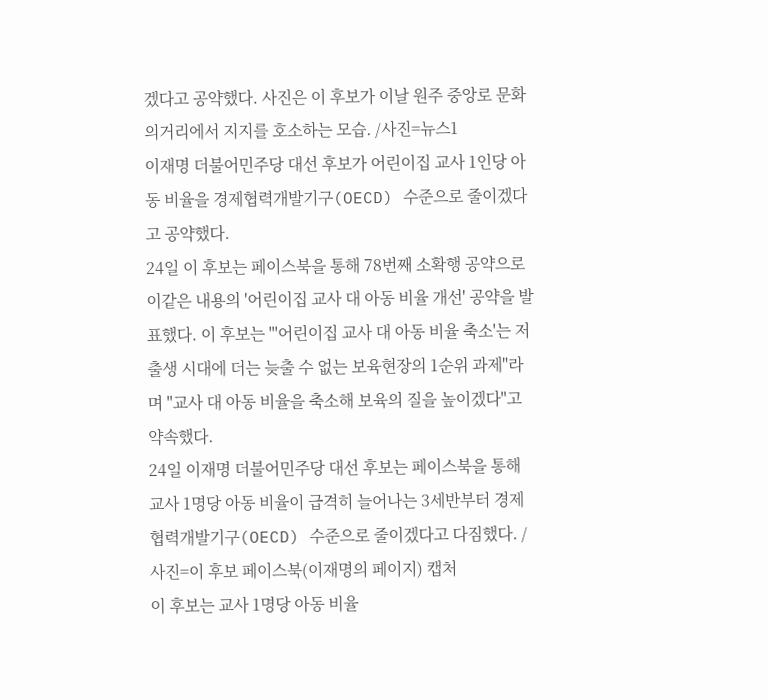겠다고 공약했다. 사진은 이 후보가 이날 원주 중앙로 문화의거리에서 지지를 호소하는 모습. /사진=뉴스1
이재명 더불어민주당 대선 후보가 어린이집 교사 1인당 아동 비율을 경제협력개발기구(OECD) 수준으로 줄이겠다고 공약했다.
24일 이 후보는 페이스북을 통해 78번째 소확행 공약으로 이같은 내용의 '어린이집 교사 대 아동 비율 개선' 공약을 발표했다. 이 후보는 "'어린이집 교사 대 아동 비율 축소'는 저출생 시대에 더는 늦출 수 없는 보육현장의 1순위 과제"라며 "교사 대 아동 비율을 축소해 보육의 질을 높이겠다"고 약속했다.
24일 이재명 더불어민주당 대선 후보는 페이스북을 통해 교사 1명당 아동 비율이 급격히 늘어나는 3세반부터 경제협력개발기구(OECD) 수준으로 줄이겠다고 다짐했다. /사진=이 후보 페이스북(이재명의 페이지) 캡처
이 후보는 교사 1명당 아동 비율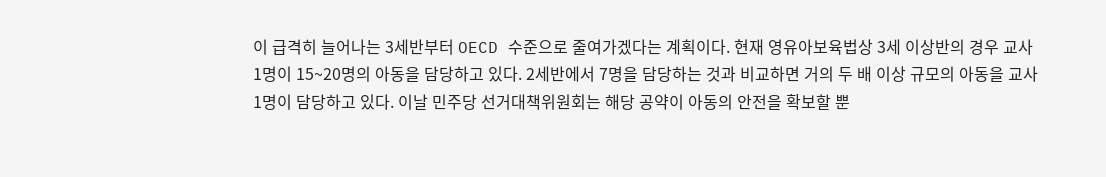이 급격히 늘어나는 3세반부터 OECD 수준으로 줄여가겠다는 계획이다. 현재 영유아보육법상 3세 이상반의 경우 교사 1명이 15~20명의 아동을 담당하고 있다. 2세반에서 7명을 담당하는 것과 비교하면 거의 두 배 이상 규모의 아동을 교사 1명이 담당하고 있다. 이날 민주당 선거대책위원회는 해당 공약이 아동의 안전을 확보할 뿐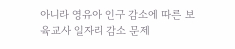아니라 영유아 인구 감소에 따른 보육교사 일자리 감소 문제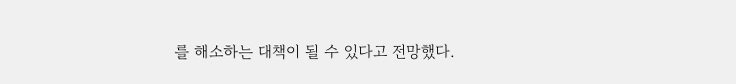를 해소하는 대책이 될 수 있다고 전망했다.